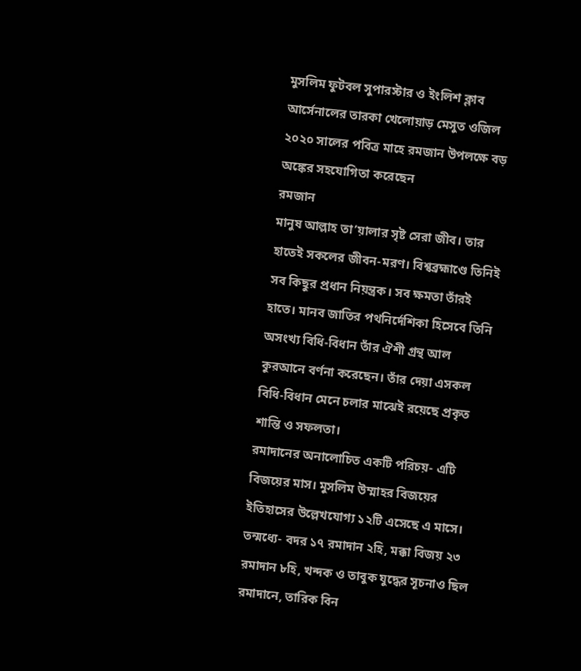মুসলিম ফুটবল সুপারস্টার ও ইংলিশ ক্লাব আর্সেনালের তারকা খেলোয়াড় মেসুত ওজিল ২০২০ সালের পবিত্র মাহে রমজান উপলক্ষে বড় অঙ্কের সহযোগিতা করেছেন
রমজান
মানুষ আল্লাহ তা’য়ালার সৃষ্ট সেরা জীব। তার হাতেই সকলের জীবন-মরণ। বিশ্বব্রহ্মাণ্ডে তিনিই সব কিছুর প্রধান নিয়ন্ত্রক। সব ক্ষমতা তাঁরই হাতে। মানব জাতির পথনির্দেশিকা হিসেবে তিনি অসংখ্য বিধি-বিধান তাঁর ঐশী গ্রন্থ আল কুরআনে বর্ণনা করেছেন। তাঁর দেয়া এসকল বিধি-বিধান মেনে চলার মাঝেই রয়েছে প্রকৃত শান্তি ও সফলতা।
রমাদানের অনালোচিত একটি পরিচয়- এটি বিজয়ের মাস। মুসলিম উম্মাহর বিজয়ের ইতিহাসের উল্লেখযোগ্য ১২টি এসেছে এ মাসে। তন্মধ্যে- বদর ১৭ রমাদান ২হি, মক্কা বিজয় ২৩ রমাদান ৮হি, খন্দক ও তাবুক যুদ্ধের সূচনাও ছিল রমাদানে, তারিক বিন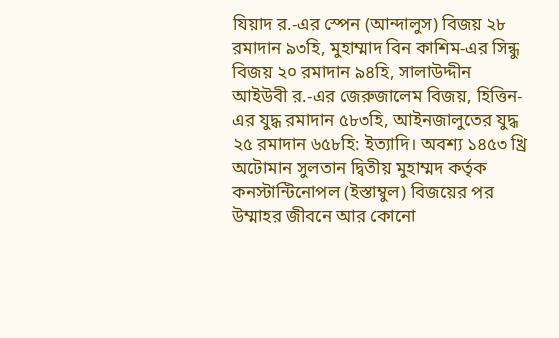যিয়াদ র.-এর স্পেন (আন্দালুস) বিজয় ২৮ রমাদান ৯৩হি, মুহাম্মাদ বিন কাশিম-এর সিন্ধু বিজয় ২০ রমাদান ৯৪হি, সালাউদ্দীন আইউবী র.-এর জেরুজালেম বিজয়, হিত্তিন-এর যুদ্ধ রমাদান ৫৮৩হি, আইনজালুতের যুদ্ধ ২৫ রমাদান ৬৫৮হি: ইত্যাদি। অবশ্য ১৪৫৩ খ্রি অটোমান সুলতান দ্বিতীয় মুহাম্মদ কর্তৃক কনস্টান্টিনোপল (ইস্তাম্বুল) বিজয়ের পর উম্মাহর জীবনে আর কোনো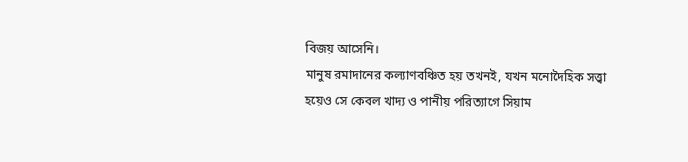বিজয় আসেনি।
মানুষ রমাদানের কল্যাণবঞ্চিত হয় তখনই, যখন মনোদৈহিক সত্ত্বা হয়েও সে কেবল খাদ্য ও পানীয় পরিত্যাগে সিয়াম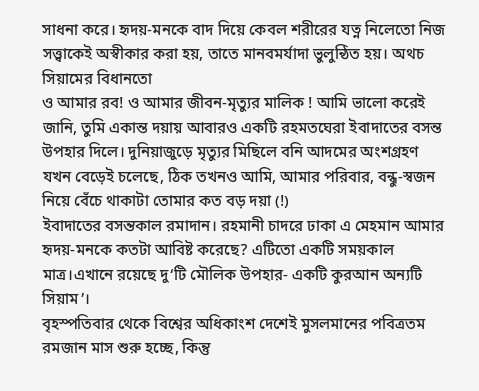সাধনা করে। হৃদয়-মনকে বাদ দিয়ে কেবল শরীরের যত্ন নিলেতো নিজ সত্ত্বাকেই অস্বীকার করা হয়, তাতে মানবমর্যাদা ভুলুন্ঠিত হয়। অথচ সিয়ামের বিধানতো
ও আমার রব! ও আমার জীবন-মৃত্যুর মালিক ! আমি ভালো করেই জানি, তুমি একান্ত দয়ায় আবারও একটি রহমতঘেরা ইবাদাতের বসন্ত উপহার দিলে। দুনিয়াজুড়ে মৃত্যুর মিছিলে বনি আদমের অংশগ্রহণ যখন বেড়েই চলেছে, ঠিক তখনও আমি, আমার পরিবার, বন্ধু-স্বজন নিয়ে বেঁচে থাকাটা তোমার কত বড় দয়া (!)
ইবাদাতের বসন্তকাল রমাদান। রহমানী চাদরে ঢাকা এ মেহমান আমার হৃদয়-মনকে কতটা আবিষ্ট করেছে? এটিতো একটি সময়কাল মাত্র।এখানে রয়েছে দু‘টি মৌলিক উপহার- একটি কুরআন অন্যটি সিয়াম’।
বৃহস্পতিবার থেকে বিশ্বের অধিকাংশ দেশেই মুসলমানের পবিত্রতম রমজান মাস শুরু হচ্ছে, কিন্তু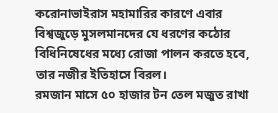করোনাভাইরাস মহামারির কারণে এবার বিশ্বজুড়ে মুসলমানদের যে ধরণের কঠোর বিধিনিষেধের মধ্যে রোজা পালন করতে হবে, তার নজীর ইতিহাসে বিরল।
রমজান মাসে ৫০ হাজার টন তেল মজুত রাখা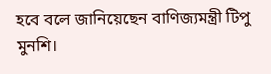হবে বলে জানিয়েছেন বাণিজ্যমন্ত্রী টিপু মুনশি।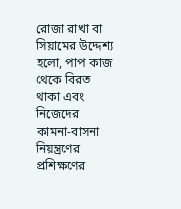রোজা রাখা বা সিয়ামের উদ্দেশ্য হলো, পাপ কাজ থেকে বিরত থাকা এবং নিজেদের কামনা-বাসনা নিয়ন্ত্রণের প্রশিক্ষণের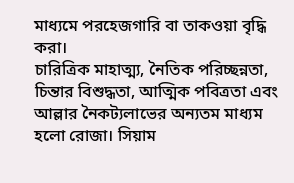মাধ্যমে পরহেজগারি বা তাকওয়া বৃদ্ধি করা।
চারিত্রিক মাহাত্ম্য, নৈতিক পরিচ্ছন্নতা, চিন্তার বিশুদ্ধতা, আত্মিক পবিত্রতা এবং আল্লার নৈকট্যলাভের অন্যতম মাধ্যম হলো রোজা। সিয়াম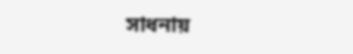সাধনায়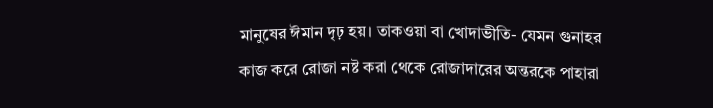মানুষের ঈমান দৃঢ় হয়। তাকওয়া বা খোদাভীতি- যেমন গুনাহর কাজ করে রোজা নষ্ট করা থেকে রোজাদারের অন্তরকে পাহারা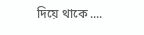দিয়ে থাকে ....